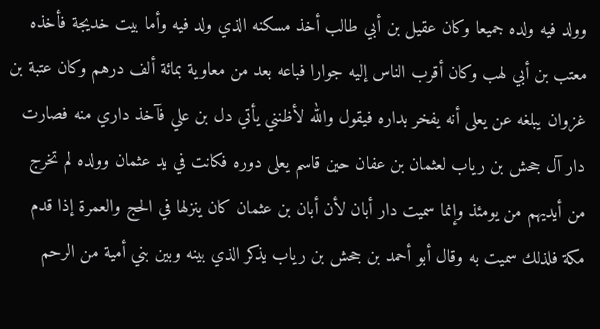وولد فيه ولده جميعا وكان عقيل بن أبي طالب أخذ مسكنه الذي ولد فيه وأما بيت خديجة فأخذه معتب بن أبي لهب وكان أقرب الناس إليه جوارا فباعه بعد من معاوية بمائة ألف درهم وكان عتبة بن غزوان يبلغه عن يعلى أنه يفخر بداره فيقول والله لأظنني يأتي دل بن علي فآخذ داري منه فصارت دار آل جحش بن رياب لعثمان بن عفان حين قاسم يعلى دوره فكانت في يد عثمان وولده لم تخرج من أيديهم من يومئذ وإنما سميت دار أبان لأن أبان بن عثمان كان ينزلها في الحج والعمرة إذا قدم مكة فلذلك سميت به وقال أبو أحمد بن جحش بن رياب يذكر الذي بينه وبين بني أمية من الرحم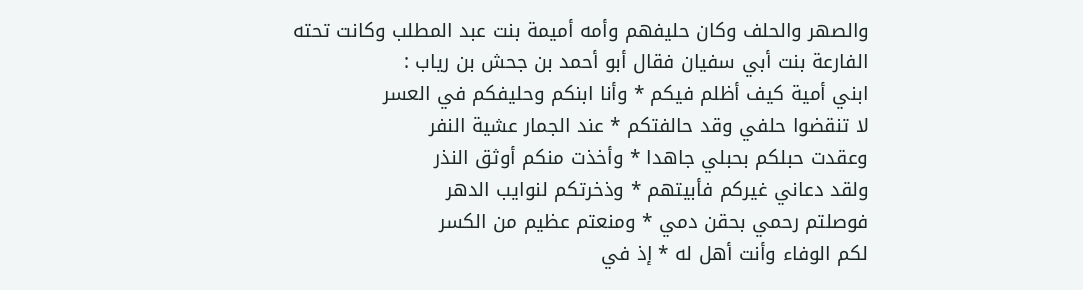والصهر والحلف وكان حليفهم وأمه أميمة بنت عبد المطلب وكانت تحته الفارعة بنت أبي سفيان فقال أبو أحمد بن جحش بن رياب :
ابني أمية كيف أظلم فيكم * وأنا ابنكم وحليفكم في العسر
لا تنقضوا حلفي وقد حالفتكم * عند الجمار عشية النفر
وعقدت حبلكم بحبلي جاهدا * وأخذت منكم أوثق النذر
ولقد دعاني غيركم فأبيتهم * وذخرتكم لنوايب الدهر
فوصلتم رحمي بحقن دمي * ومنعتم عظيم من الكسر
لكم الوفاء وأنت أهل له * إذ في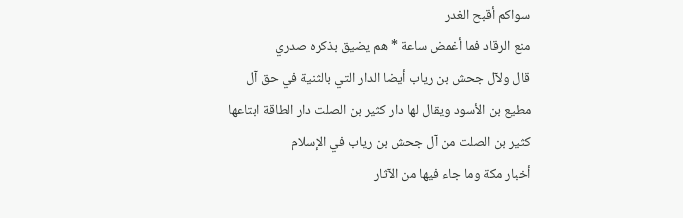سواكم أقبح الغدر
منع الرقاد فما أغمض ساعة * هم يضيق بذكره صدري
قال ولآل جحش بن رياب أيضا الدار التي بالثنية في حق آل مطيع بن الأسود ويقال لها دار كثير بن الصلت دار الطاقة ابتاعها كثير بن الصلت من آل جحش بن رياب في الإسلام
أخبار مكة وما جاء فيها من الآثار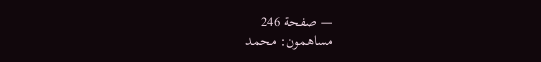— صفحة 246
مساهمون: محمد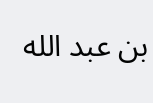بن عبد الله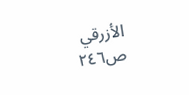الأزرقي
ص٢٤٦